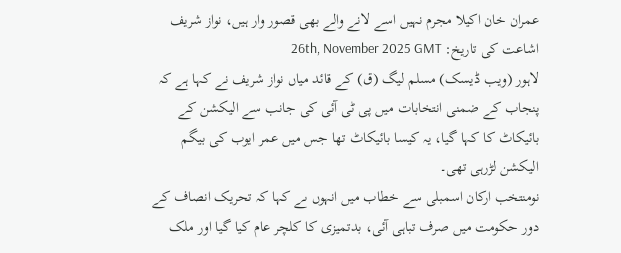عمران خان اکیلا مجرم نہیں اسے لانے والے بھی قصور وار ہیں، نواز شریف
اشاعت کی تاریخ: 26th, November 2025 GMT
لاہور (ویب ڈیسک) مسلم لیگ (ق) کے قائد میاں نواز شریف نے کہا ہے کہ پنجاب کے ضمنی انتخابات میں پی ٹی آئی کی جانب سے الیکشن کے بائیکاٹ کا کہا گیا، یہ کیسا بائیکاٹ تھا جس میں عمر ایوب کی بیگم الیکشن لڑرہی تھی۔
نومنتخب ارکان اسمبلی سے خطاب میں انہوں ںے کہا کہ تحریک انصاف کے دور حکومت میں صرف تباہی آئی، بدتمیزی کا کلچر عام کیا گیا اور ملک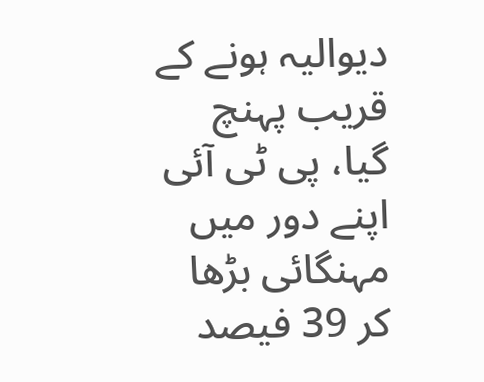دیوالیہ ہونے کے قریب پہنچ گیا، پی ٹی آئی اپنے دور میں مہنگائی بڑھا کر 39 فیصد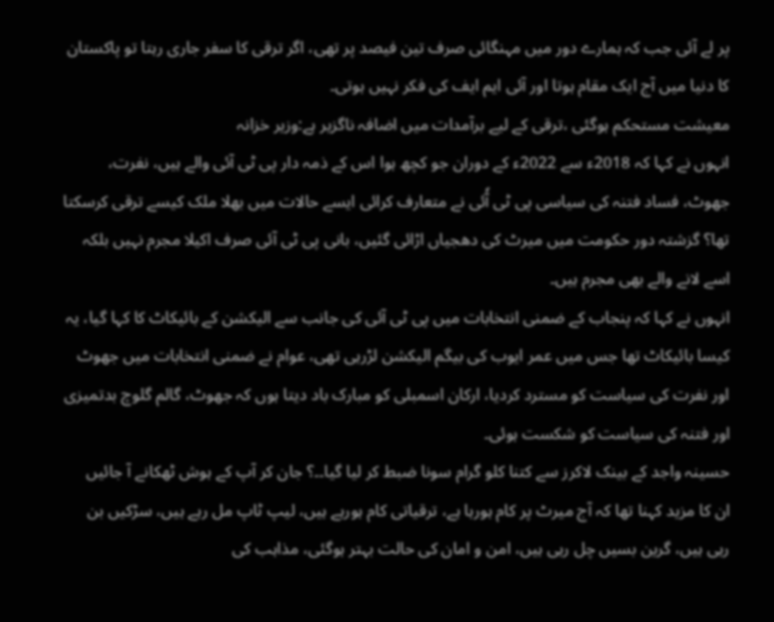پر لے آئی جب کہ ہمارے دور میں مہنگائی صرف تین فیصد پر تھی، اگر ترقی کا سفر جاری رہتا تو پاکستان کا دنیا میں آج ایک مقام ہوتا اور آئی ایم ایف کی فکر نہیں ہوتی۔
معیشت مستحکم ہوگئی ،ترقی کے لیے برآمدات میں اضافہ ناگزیر ہے:وزیر خزانہ
انہوں نے کہا کہ 2018ء سے 2022ء کے دوران جو کچھ ہوا اس کے ذمہ دار پی ٹی آئی والے ہیں، نفرت، جھوٹ، فساد فتنہ کی سیاسی پی ٹی آٗئی نے متعارف کرائی ایسے حالات میں بھلا ملک کیسے ترقی کرسکتا تھا؟ گزشتہ دور حکومت میں میرٹ کی دھجیاں اڑائی گئیں، بانی پی ٹی آئی صرف اکیلا مجرم نہیں بلکہ اسے لانے والے بھی مجرم ہیں۔
انہوں نے کہا کہ پنجاب کے ضمنی انتخابات میں پی ٹی آئی کی جانب سے الیکشن کے بائیکاٹ کا کہا گیا، یہ کیسا بائیکاٹ تھا جس میں عمر ایوب کی بیگم الیکشن لڑرہی تھی، عوام نے ضمنی انتخابات میں جھوٹ اور نفرت کی سیاست کو مسترد کردیا، ارکان اسمبلی کو مبارک باد دیتا ہوں کہ جھوٹ، گالم گلوچ بدتمیزی اور فتنہ کی سیاست کو شکست ہوئی۔
حسینہ واجد کے بینک لاکرز سے کتنا کلو گرام سونا ضبط کر لیا گیا۔۔؟ جان کر آپ کے ہوش ٹھکانے آ جائیں
ان کا مزید کہنا تھا کہ آج میرٹ پر کام ہورہا ہے، ترقیاتی کام ہورہے ہیں، لیپ ٹاپ مل رہے ہیں، سڑکیں بن رہی ہیں، گرین بسیں چل رہی ہیں، امن و امان کی حالت بہتر ہوگئی، مذاہب کی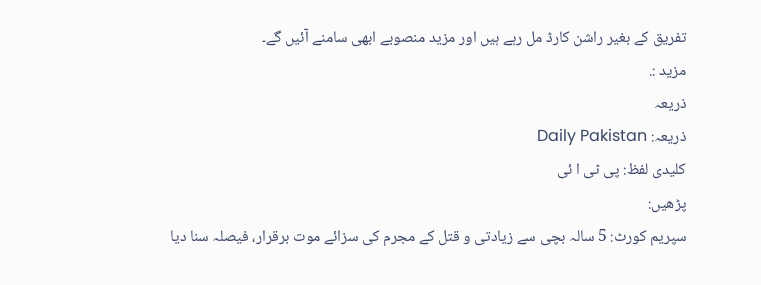تفریق کے بغیر راشن کارڈ مل رہے ہیں اور مزید منصوبے ابھی سامنے آئیں گے۔
مزید :.
ذریعہ
ذریعہ: Daily Pakistan
کلیدی لفظ: پی ٹی ا ئی
پڑھیں:
سپریم کورٹ: 5 سالہ بچی سے زیادتی و قتل کے مجرم کی سزائے موت برقرار، فیصلہ سنا دیا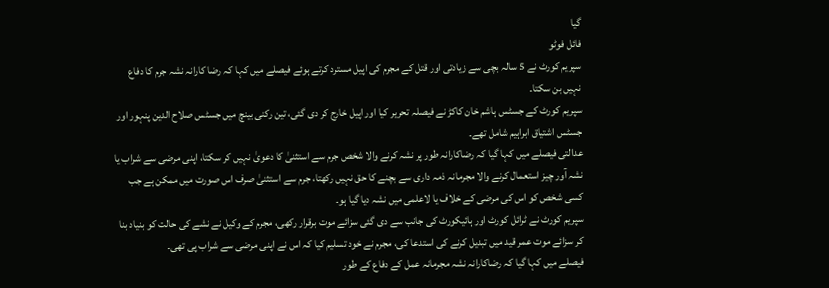گیا
فائل فوٹو
سپریم کورٹ نے 5 سالہ بچی سے زیادتی اور قتل کے مجرم کی اپیل مسترد کرتے ہوئے فیصلے میں کہا کہ رضا کارانہ نشہ جرم کا دفاع نہیں بن سکتا۔
سپریم کورٹ کے جسٹس ہاشم خان کاکڑ نے فیصلہ تحریر کیا اور اپیل خارج کر دی گئی، تین رکنی بینچ میں جسٹس صلاح الدین پنہور اور جسٹس اشتیاق ابراہیم شامل تھے۔
عدالتی فیصلے میں کہا گیا کہ رضاکارانہ طور پر نشہ کرنے والا شخص جرم سے استثنیٰ کا دعویٰ نہیں کر سکتا، اپنی مرضی سے شراب یا نشہ آور چیز استعمال کرنے والا مجرمانہ ذمہ داری سے بچنے کا حق نہیں رکھتا، جرم سے استثنیٰ صرف اس صورت میں ممکن ہے جب کسی شخص کو اس کی مرضی کے خلاف یا لاعلمی میں نشہ دیا گیا ہو۔
سپریم کورٹ نے ٹرائل کورٹ اور ہائیکورٹ کی جانب سے دی گئی سزائے موت برقرار رکھی، مجرم کے وکیل نے نشے کی حالت کو بنیاد بنا کر سزائے موت عمر قید میں تبدیل کرنے کی استدعا کی، مجرم نے خود تسلیم کیا کہ اس نے اپنی مرضی سے شراب پی تھی۔
فیصلے میں کہا گیا کہ رضاکارانہ نشہ مجرمانہ عمل کے دفاع کے طور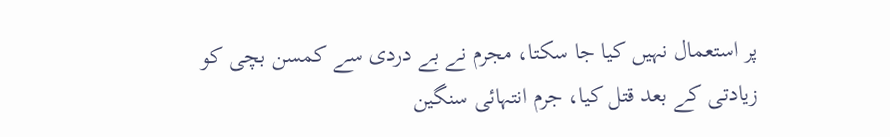پر استعمال نہیں کیا جا سکتا، مجرم نے بے دردی سے کمسن بچی کو زیادتی کے بعد قتل کیا، جرم انتہائی سنگین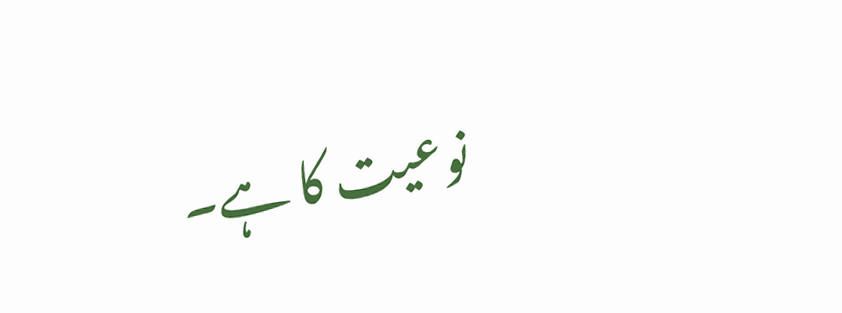نوعیت کا ہے۔